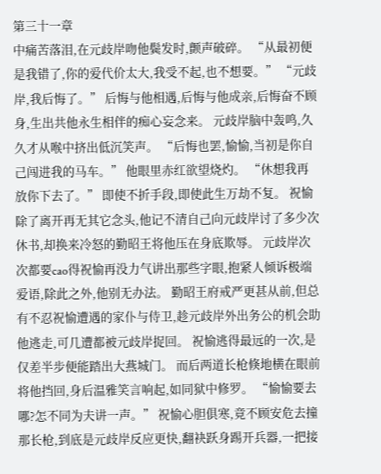第三十一章
中痛苦落泪,在元歧岸吻他鬓发时,颤声破碎。 “从最初便是我错了,你的爱代价太大,我受不起,也不想要。” “元歧岸,我后悔了。” 后悔与他相遇,后悔与他成亲,后悔奋不顾身,生出共他永生相伴的痴心妄念来。 元歧岸脑中轰鸣,久久才从喉中挤出低沉笑声。 “后悔也罢,愉愉,当初是你自己闯进我的马车。” 他眼里赤红欲望烧灼。 “休想我再放你下去了。” 即使不折手段,即使此生万劫不复。 祝愉除了离开再无其它念头,他记不清自己向元歧岸讨了多少次休书,却换来冷怒的勤昭王将他压在身底欺辱。 元歧岸次次都要cao得祝愉再没力气讲出那些字眼,抱紧人倾诉极端爱语,除此之外,他别无办法。 勤昭王府戒严更甚从前,但总有不忍祝愉遭遇的家仆与侍卫,趁元歧岸外出务公的机会助他逃走,可几遭都被元歧岸捉回。 祝愉逃得最远的一次,是仅差半步便能踏出大燕城门。 而后两道长枪倏地横在眼前将他挡回,身后温雅笑言响起,如同狱中修罗。 “愉愉要去哪?怎不同为夫讲一声。” 祝愉心胆俱寒,竟不顾安危去撞那长枪,到底是元歧岸反应更快,翻袂跃身踢开兵器,一把接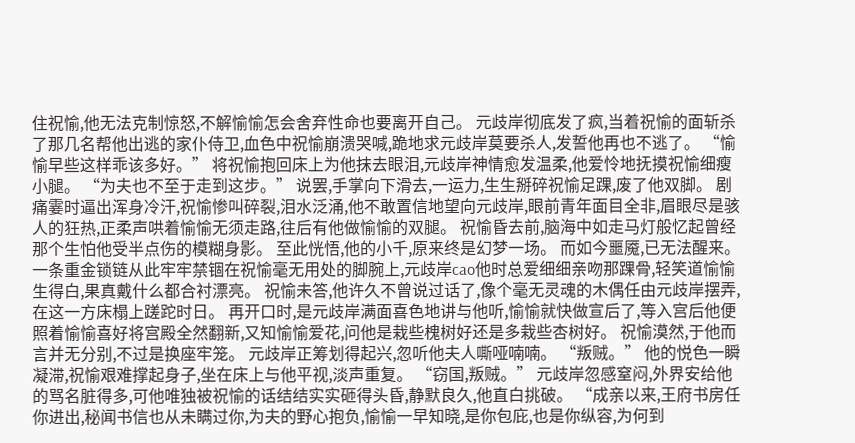住祝愉,他无法克制惊怒,不解愉愉怎会舍弃性命也要离开自己。 元歧岸彻底发了疯,当着祝愉的面斩杀了那几名帮他出逃的家仆侍卫,血色中祝愉崩溃哭喊,跪地求元歧岸莫要杀人,发誓他再也不逃了。 “愉愉早些这样乖该多好。” 将祝愉抱回床上为他抹去眼泪,元歧岸神情愈发温柔,他爱怜地抚摸祝愉细瘦小腿。 “为夫也不至于走到这步。” 说罢,手掌向下滑去,一运力,生生掰碎祝愉足踝,废了他双脚。 剧痛霎时逼出浑身冷汗,祝愉惨叫碎裂,泪水泛涌,他不敢置信地望向元歧岸,眼前青年面目全非,眉眼尽是骇人的狂热,正柔声哄着愉愉无须走路,往后有他做愉愉的双腿。 祝愉昏去前,脑海中如走马灯般忆起曾经那个生怕他受半点伤的模糊身影。 至此恍悟,他的小千,原来终是幻梦一场。 而如今噩魇,已无法醒来。 一条重金锁链从此牢牢禁锢在祝愉毫无用处的脚腕上,元歧岸cao他时总爱细细亲吻那踝骨,轻笑道愉愉生得白,果真戴什么都合衬漂亮。 祝愉未答,他许久不曾说过话了,像个毫无灵魂的木偶任由元歧岸摆弄,在这一方床榻上蹉跎时日。 再开口时,是元歧岸满面喜色地讲与他听,愉愉就快做宣后了,等入宫后他便照着愉愉喜好将宫殿全然翻新,又知愉愉爱花,问他是栽些槐树好还是多栽些杏树好。 祝愉漠然,于他而言并无分别,不过是换座牢笼。 元歧岸正筹划得起兴,忽听他夫人嘶哑喃喃。 “叛贼。” 他的悦色一瞬凝滞,祝愉艰难撑起身子,坐在床上与他平视,淡声重复。 “窃国,叛贼。” 元歧岸忽感窒闷,外界安给他的骂名脏得多,可他唯独被祝愉的话结结实实砸得头昏,静默良久,他直白挑破。 “成亲以来,王府书房任你进出,秘闻书信也从未瞒过你,为夫的野心抱负,愉愉一早知晓,是你包庇,也是你纵容,为何到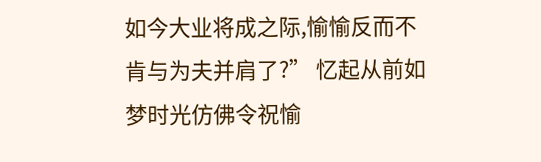如今大业将成之际,愉愉反而不肯与为夫并肩了?” 忆起从前如梦时光仿佛令祝愉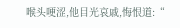喉头哽涩,他目光哀戚,悔恨道:“